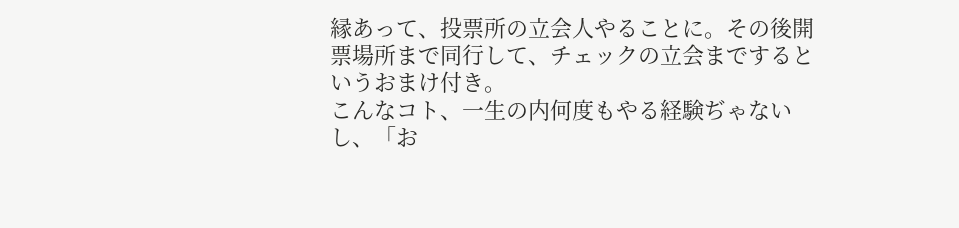縁あって、投票所の立会人やることに。その後開票場所まで同行して、チェックの立会までするというおまけ付き。
こんなコト、一生の内何度もやる経験ぢゃないし、「お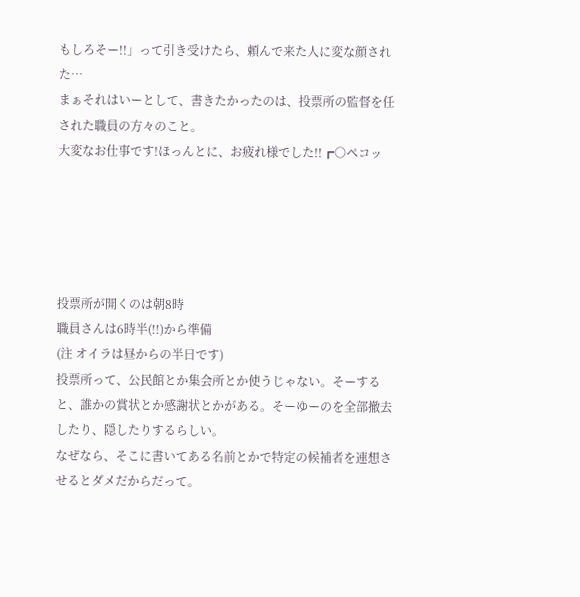もしろそー!!」って引き受けたら、頼んで来た人に変な顔された…
まぁそれはいーとして、書きたかったのは、投票所の監督を任された職員の方々のこと。
大変なお仕事です!ほっんとに、お疲れ様でした!!┏○ペコッ





投票所が開くのは朝8時
職員さんは6時半(!!)から準備
(注 オイラは昼からの半日です)
投票所って、公民館とか集会所とか使うじゃない。そーすると、誰かの賞状とか感謝状とかがある。そーゆーのを全部撤去したり、隠したりするらしい。
なぜなら、そこに書いてある名前とかで特定の候補者を連想させるとダメだからだって。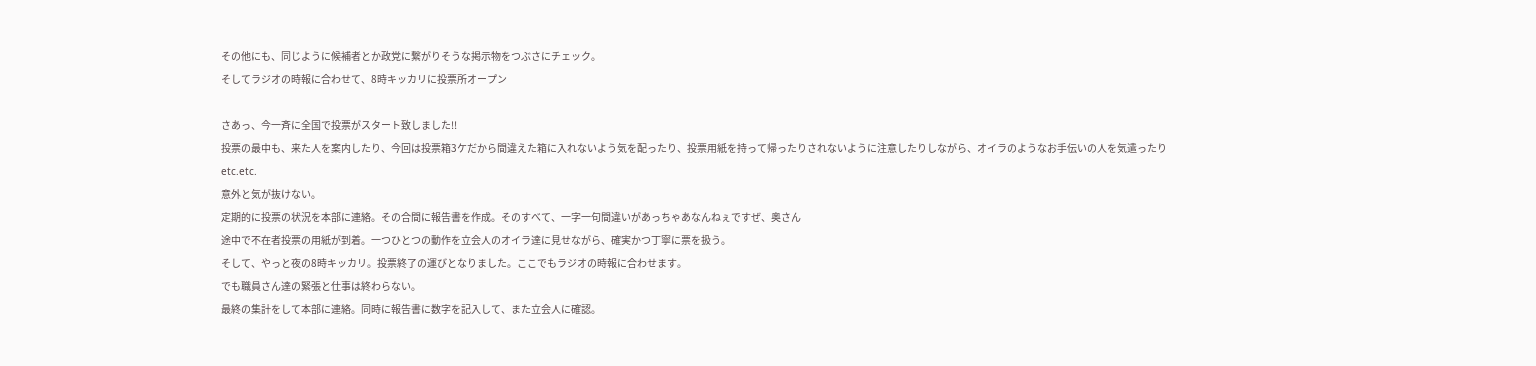その他にも、同じように候補者とか政党に繋がりそうな掲示物をつぶさにチェック。
そしてラジオの時報に合わせて、8時キッカリに投票所オープン

さあっ、今一斉に全国で投票がスタート致しました!!
投票の最中も、来た人を案内したり、今回は投票箱3ケだから間違えた箱に入れないよう気を配ったり、投票用紙を持って帰ったりされないように注意したりしながら、オイラのようなお手伝いの人を気遣ったりetc.etc.
意外と気が抜けない。
定期的に投票の状況を本部に連絡。その合間に報告書を作成。そのすべて、一字一句間違いがあっちゃあなんねぇですぜ、奥さん
途中で不在者投票の用紙が到着。一つひとつの動作を立会人のオイラ達に見せながら、確実かつ丁寧に票を扱う。
そして、やっと夜の8時キッカリ。投票終了の運びとなりました。ここでもラジオの時報に合わせます。
でも職員さん達の緊張と仕事は終わらない。
最終の集計をして本部に連絡。同時に報告書に数字を記入して、また立会人に確認。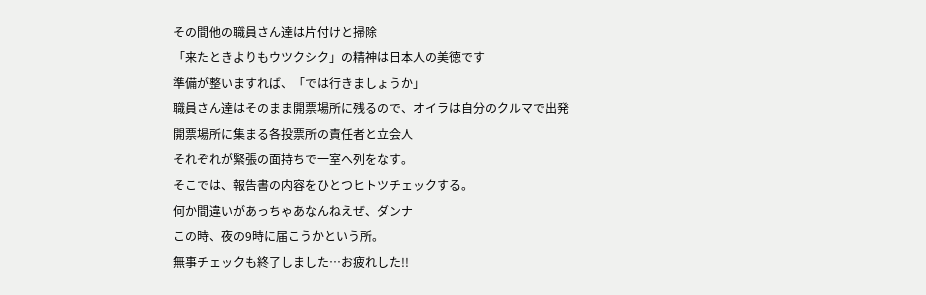その間他の職員さん達は片付けと掃除
「来たときよりもウツクシク」の精神は日本人の美徳です
準備が整いますれば、「では行きましょうか」
職員さん達はそのまま開票場所に残るので、オイラは自分のクルマで出発
開票場所に集まる各投票所の責任者と立会人
それぞれが緊張の面持ちで一室へ列をなす。
そこでは、報告書の内容をひとつヒトツチェックする。
何か間違いがあっちゃあなんねえぜ、ダンナ
この時、夜の9時に届こうかという所。
無事チェックも終了しました…お疲れした!!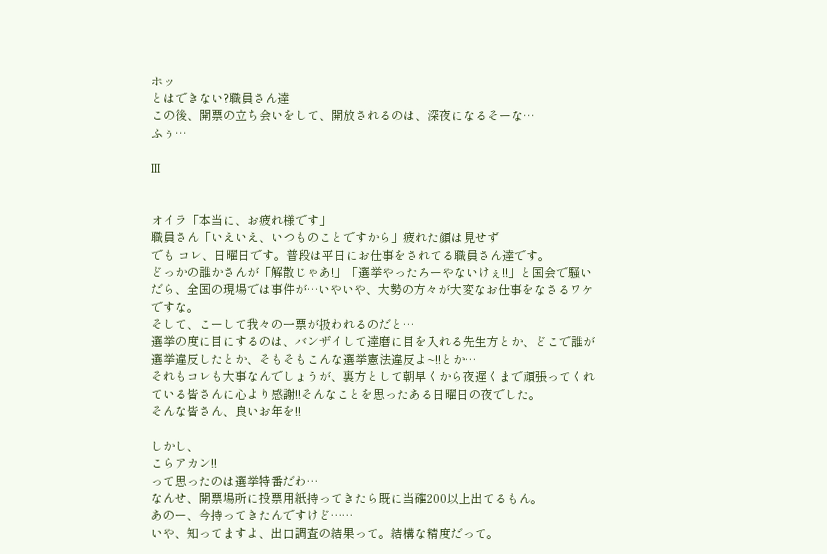ホッ
とはできない?職員さん達
この後、開票の立ち会いをして、開放されるのは、深夜になるそーな…
ふぅ…

III


オイラ「本当に、お疲れ様です」
職員さん「いえいえ、いつものことですから」疲れた顔は見せず
でも コレ、日曜日です。普段は平日にお仕事をされてる職員さん達です。
どっかの誰かさんが「解散じゃあ!」「選挙やったろーやないけぇ!!」と国会で騒いだら、全国の現場では事件が…いやいや、大勢の方々が大変なお仕事をなさるワケですな。
そして、こーして我々の一票が扱われるのだと…
選挙の度に目にするのは、バンザイして達磨に目を入れる先生方とか、どこで誰が選挙違反したとか、そもそもこんな選挙憲法違反よ~!!とか…
それもコレも大事なんでしょうが、裏方として朝早くから夜遅くまで頑張ってくれている皆さんに心より感謝!!そんなことを思ったある日曜日の夜でした。
そんな皆さん、良いお年を!!

しかし、
こらアカン!!
って思ったのは選挙特番だわ…
なんせ、開票場所に投票用紙持ってきたら既に当確200以上出てるもん。
あのー、今持ってきたんですけど……
いや、知ってますよ、出口調査の結果って。結構な精度だって。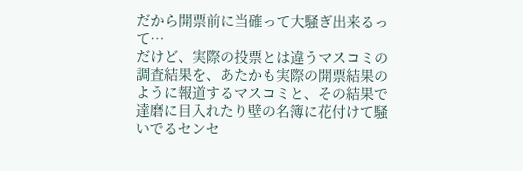だから開票前に当確って大騒ぎ出来るって…
だけど、実際の投票とは違うマスコミの調査結果を、あたかも実際の開票結果のように報道するマスコミと、その結果で達磨に目入れたり壁の名簿に花付けて騒いでるセンセ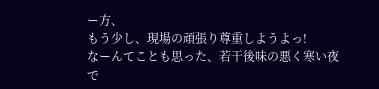ー方、
もう少し、現場の頑張り尊重しようよっ!
なーんてことも思った、若干後味の悪く寒い夜で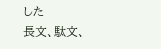した
長文、駄文、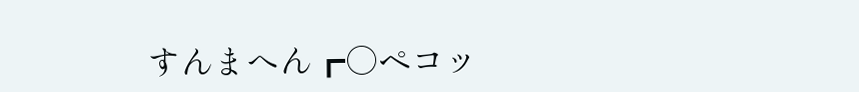すんまへん┏○ペコッ